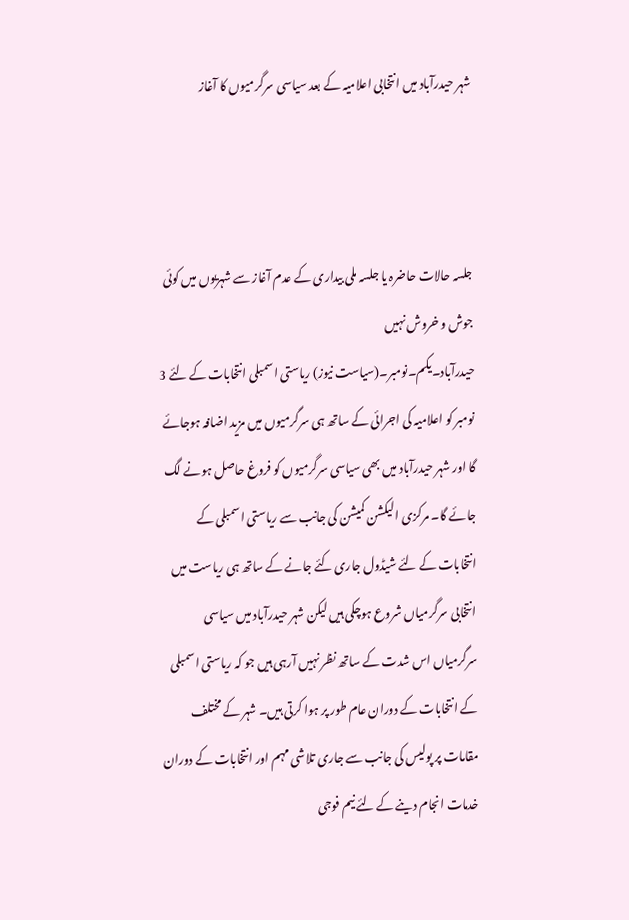شہر حیدرآباد میں انتخابی اعلامیہ کے بعد سیاسی سرگرمیوں کا آغاز



جلسہ حالات حاضرہ یا جلسہ ملی بیداری کے عدم آغاز سے شہریوں میں کوئی جوش و خروش نہیں
حیدرآباد۔یکم۔نومبر۔(سیاست نیوز) ریاستی اسمبلی انتخابات کے لئے 3 نومبر کو اعلامیہ کی اجرائی کے ساتھ ہی سرگرمیوں میں مزید اضافہ ہوجائے گا اور شہر حیدرآباد میں بھی سیاسی سرگرمیوں کو فروغ حاصل ہونے لگ جائے گا۔ مرکزی الیکشن کمیشن کی جانب سے ریاستی اسمبلی کے انتخابات کے لئے شیڈول جاری کئے جانے کے ساتھ ہی ریاست میں انتخابی سرگرمیاں شروع ہوچکی ہیں لیکن شہر حیدرآباد میں سیاسی سرگرمیاں اس شدت کے ساتھ نظر نہیں آرہی ہیں جو کہ ریاستی اسمبلی کے انتخابات کے دوران عام طور پر ہوا کرتی ہیں۔ شہر کے مختلف مقامات پر پولیس کی جانب سے جاری تلاشی مہم اور انتخابات کے دوران خدمات انجام دینے کے لئے نیم فوجی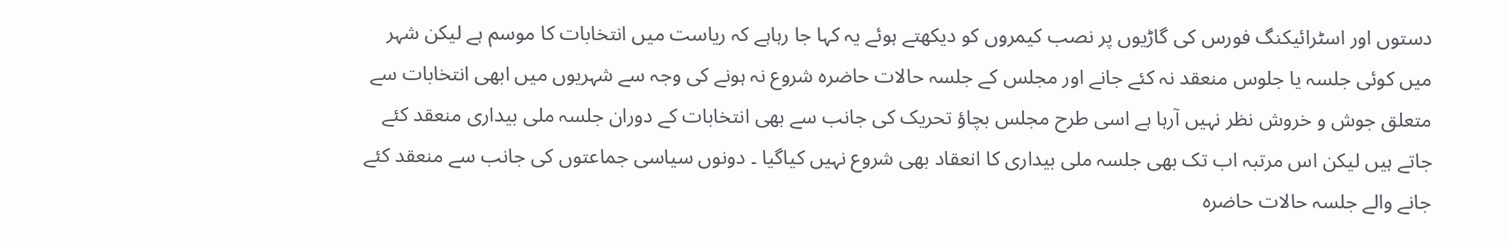دستوں اور اسٹرائیکنگ فورس کی گاڑیوں پر نصب کیمروں کو دیکھتے ہوئے یہ کہا جا رہاہے کہ ریاست میں انتخابات کا موسم ہے لیکن شہر میں کوئی جلسہ یا جلوس منعقد نہ کئے جانے اور مجلس کے جلسہ حالات حاضرہ شروع نہ ہونے کی وجہ سے شہریوں میں ابھی انتخابات سے متعلق جوش و خروش نظر نہیں آرہا ہے اسی طرح مجلس بچاؤ تحریک کی جانب سے بھی انتخابات کے دوران جلسہ ملی بیداری منعقد کئے جاتے ہیں لیکن اس مرتبہ اب تک بھی جلسہ ملی بیداری کا انعقاد بھی شروع نہیں کیاگیا ۔ دونوں سیاسی جماعتوں کی جانب سے منعقد کئے جانے والے جلسہ حالات حاضرہ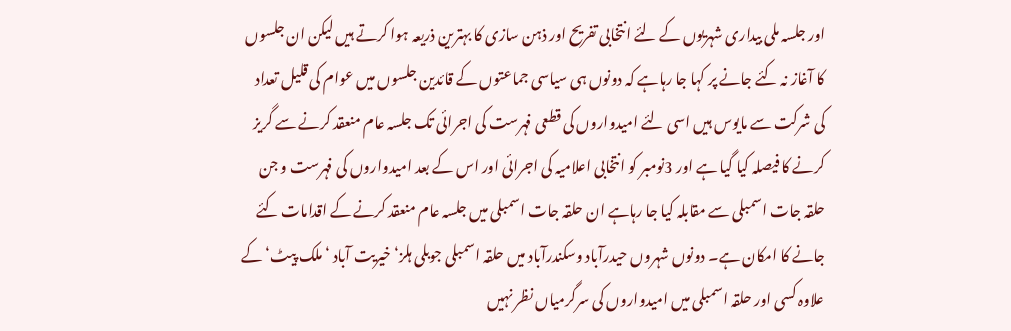اور جلسہ ملی بیداری شہریوں کے لئے انتخابی تفریح اور ذہن سازی کا بہترین ذریعہ ہوا کرتے ہیں لیکن ان جلسوں کا آغاز نہ کئے جانے پر کہا جا رہاہے کہ دونوں ہی سیاسی جماعتوں کے قائدین جلسوں میں عوام کی قلیل تعداد کی شرکت سے مایوس ہیں اسی لئے امیدواروں کی قطعی فہرست کی اجرائی تک جلسہ عام منعقد کرنے سے گریز کرنے کا فیصلہ کیا گیا ہے اور 3نومبر کو انتخابی اعلامیہ کی اجرائی اور اس کے بعد امیدواروں کی فہرست و جن حلقہ جات اسمبلی سے مقابلہ کیا جا رہاہے ان حلقہ جات اسمبلی میں جلسہ عام منعقد کرنے کے اقدامات کئے جانے کا امکان ہے۔ دونوں شہروں حیدرآباد وسکندرآباد میں حلقہ اسمبلی جوبلی ہلز‘ خیریت آباد ‘ ملک پیٹ‘ کے علاوہ کسی اور حلقہ اسمبلی میں امیدواروں کی سرگرمیاں نظر نہیں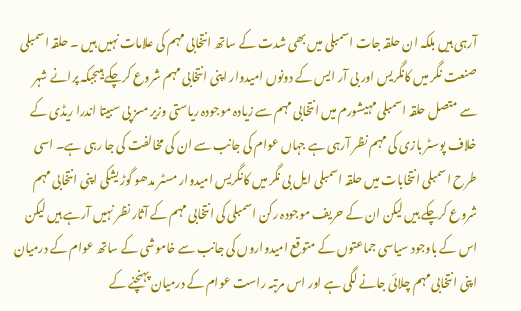آرہی ہیں بلکہ ان حلقہ جات اسمبلی میں بھی شدت کے ساتھ انتخابی مہم کی علامات نہیں ہیں ۔ حلقہ اسمبلی صنعت نگر میں کانگریس اور بی آر ایس کے دونوں امیدوار اپنی انتخابی مہم شروع کرچکے ہیںجبکہ پرانے شہر سے متصل حلقہ اسمبلی مہیشورم میں انتخابی مہم سے زیادہ موجودہ ریاستی وزیر مسز پی سبیتا اندرا ریڈی کے خلاف پوسٹر بازی کی مہم نظر آرہی ہے جہاں عوام کی جانب سے ان کی مخالفت کی جا رہی ہے۔ اسی طرح اسمبلی انتخابات میں حلقہ اسمبلی ایل بی نگر میں کانگریس امیدوار مسٹر مدھو گوڑ یشکی اپنی انتخابی مہم شروع کرچکے ہیں لیکن ان کے حریف موجودہ رکن اسمبلی کی انتخابی مہم کے آثار نظر نہیں آرہے ہیں لیکن اس کے باوجود سیاسی جماعتوں کے متوقع امیدواروں کی جانب سے خاموشی کے ساتھ عوام کے درمیان اپنی انتخابی مہم چلائی جانے لگی ہے اور اس مرتبہ راست عوام کے درمیان پہنچنے کے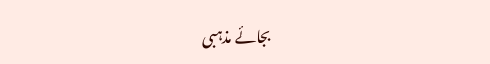بجائے مذہبی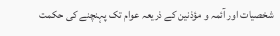شخصیات اور آئمہ و مؤذنین کے ذریعہ عوام تک پہنچنے کی حکمت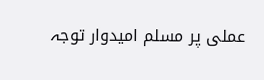عملی پر مسلم امیدوار توجہ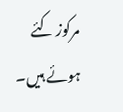مرکوز کئے ہوئے ہیں۔